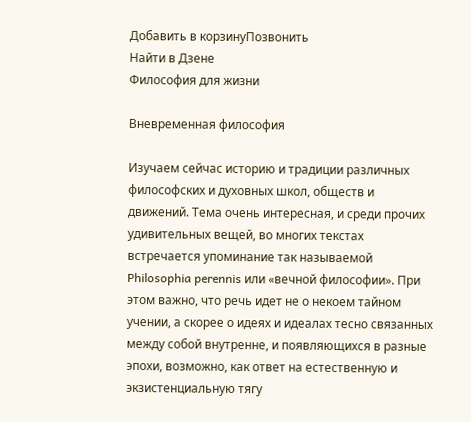Добавить в корзинуПозвонить
Найти в Дзене
Философия для жизни

Вневременная философия

Изучаем сейчас историю и традиции различных философских и духовных школ, обществ и движений. Тема очень интересная, и среди прочих удивительных вещей, во многих текстах встречается упоминание так называемой Philosophia perennis или «вечной философии». При этом важно, что речь идет не о некоем тайном учении, а скорее о идеях и идеалах тесно связанных между собой внутренне, и появляющихся в разные эпохи, возможно, как ответ на естественную и экзистенциальную тягу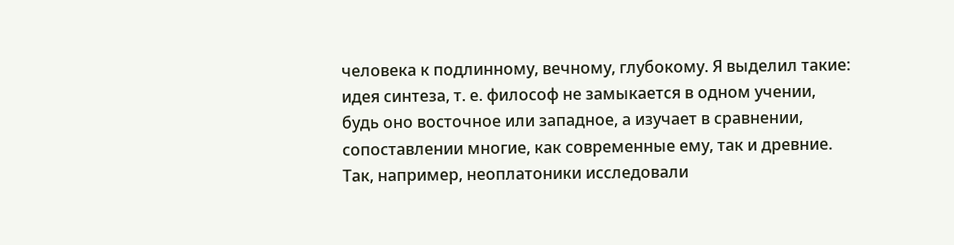человека к подлинному, вечному, глубокому. Я выделил такие: идея синтеза, т. е. философ не замыкается в одном учении, будь оно восточное или западное, а изучает в сравнении, сопоставлении многие, как современные ему, так и древние. Так, например, неоплатоники исследовали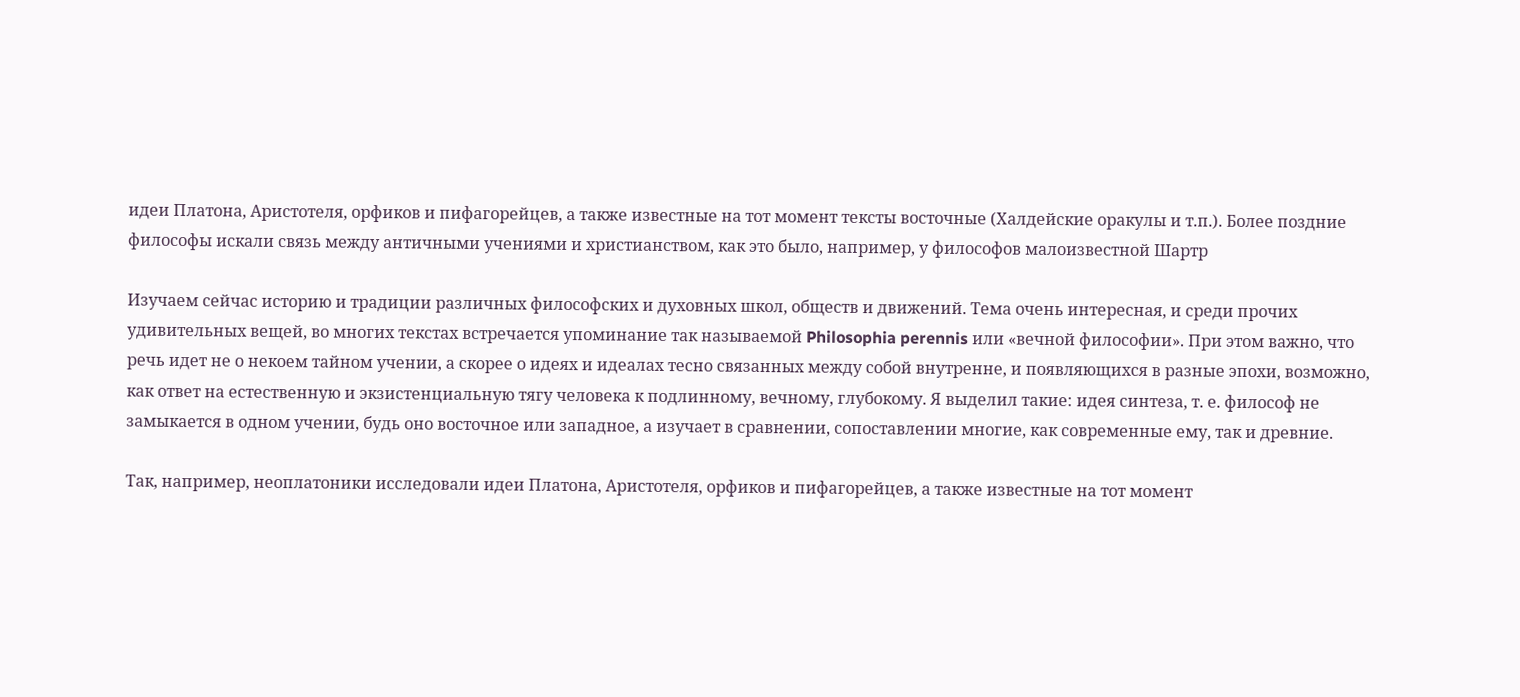идеи Платона, Аристотеля, орфиков и пифагорейцев, а также известные на тот момент тексты восточные (Халдейские оракулы и т.п.). Более поздние философы искали связь между античными учениями и христианством, как это было, например, у философов малоизвестной Шартр

Изучаем сейчас историю и традиции различных философских и духовных школ, обществ и движений. Тема очень интересная, и среди прочих удивительных вещей, во многих текстах встречается упоминание так называемой Philosophia perennis или «вечной философии». При этом важно, что речь идет не о некоем тайном учении, а скорее о идеях и идеалах тесно связанных между собой внутренне, и появляющихся в разные эпохи, возможно, как ответ на естественную и экзистенциальную тягу человека к подлинному, вечному, глубокому. Я выделил такие: идея синтеза, т. е. философ не замыкается в одном учении, будь оно восточное или западное, а изучает в сравнении, сопоставлении многие, как современные ему, так и древние.

Так, например, неоплатоники исследовали идеи Платона, Аристотеля, орфиков и пифагорейцев, а также известные на тот момент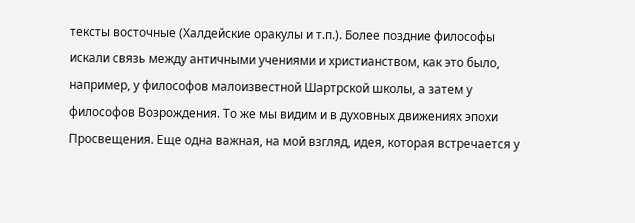тексты восточные (Халдейские оракулы и т.п.). Более поздние философы искали связь между античными учениями и христианством, как это было, например, у философов малоизвестной Шартрской школы, а затем у философов Возрождения. То же мы видим и в духовных движениях эпохи Просвещения. Еще одна важная, на мой взгляд, идея, которая встречается у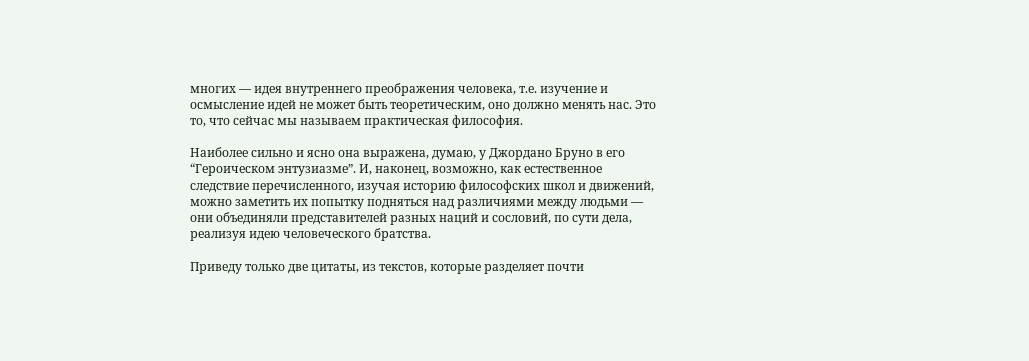многих — идея внутреннего преображения человека, т.е. изучение и осмысление идей не может быть теоретическим, оно должно менять нас. Это то, что сейчас мы называем практическая философия.

Наиболее сильно и ясно она выражена, думаю, у Джордано Бруно в его “Героическом энтузиазме”. И, наконец, возможно, как естественное следствие перечисленного, изучая историю философских школ и движений, можно заметить их попытку подняться над различиями между людьми — они объединяли представителей разных наций и сословий, по сути дела, реализуя идею человеческого братства.

Приведу только две цитаты, из текстов, которые разделяет почти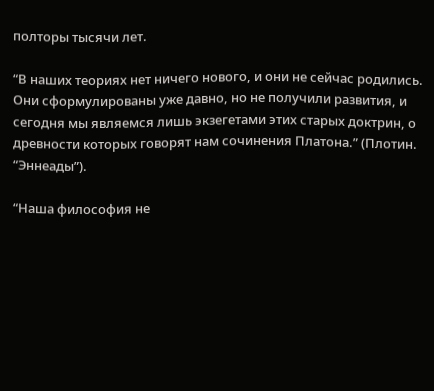полторы тысячи лет.

“В наших теориях нет ничего нового, и они не сейчас родились. Они сформулированы уже давно, но не получили развития, и сегодня мы являемся лишь экзегетами этих старых доктрин, о древности которых говорят нам сочинения Платона.” (Плотин. “Эннеады”).

“Наша философия не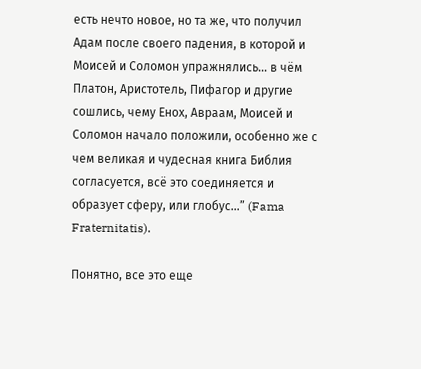есть нечто новое, но та же, что получил Адам после своего падения, в которой и Моисей и Соломон упражнялись… в чём Платон, Аристотель, Пифагор и другие сошлись, чему Енох, Авраам, Моисей и Соломон начало положили, особенно же с чем великая и чудесная книга Библия согласуется, всё это соединяется и образует сферу, или глобус…” (Fama Fraternitatis).

Понятно, все это еще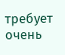требует очень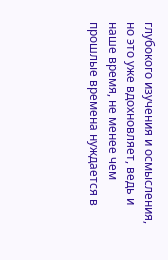глубокого изучения и осмысления, но это уже вдохновляет, ведь и наше время, не менее чем прошлые времена нуждается в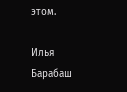этом.

Илья Барабаш